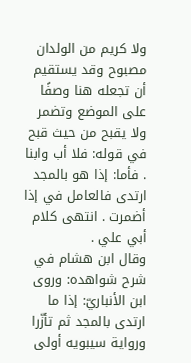ولا كريم من الولدان مصبوح وقد يستقيم أن تجعله هنا وصفًا على الموضع وتضمر ولا يقبح من حيث قبح في قوله: فلا أب وابنا . فأما: إذا هو بالمجد ارتدى فالعامل في إذا أضمرت . انتهى كلام أبي علي .
وقال ابن هشام في شرح شواهده: وروى ابن الأنباريّ: إذا ما ارتدى بالمجد ثم تأزّرا ورواية سيبويه أولى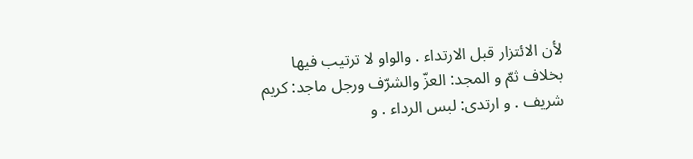لأن الائتزار قبل الارتداء . والواو لا ترتيب فيها بخلاف ثمّ و المجد: العزّ والشرّف ورجل ماجد: كريم شريف . و ارتدى: لبس الرداء . و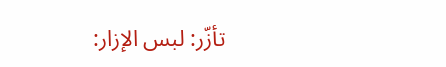تأزّر: لبس الإزار: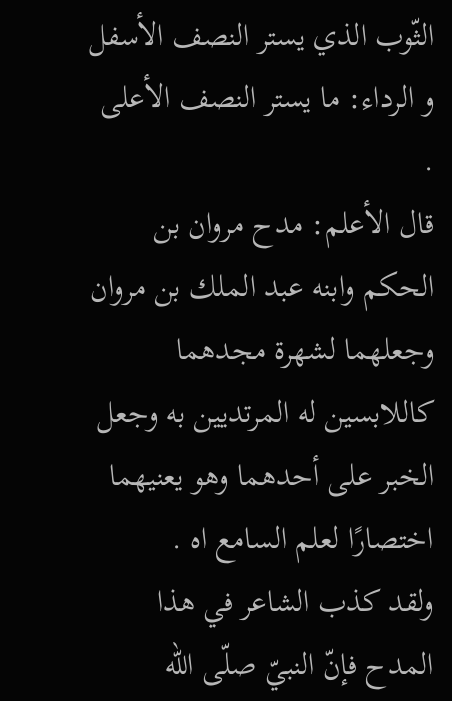الثّوب الذي يستر النصف الأسفل و الرداء: ما يستر النصف الأعلى .
قال الأعلم: مدح مروان بن الحكم وابنه عبد الملك بن مروان وجعلهما لشهرة مجدهما كاللابسين له المرتديين به وجعل الخبر على أحدهما وهو يعنيهما اختصارًا لعلم السامع اه .
ولقد كذب الشاعر في هذا المدح فإنّ النبيّ صلّى الله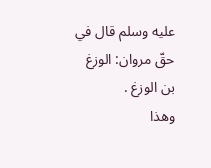عليه وسلم قال في حقّ مروان: الوزغ بن الوزغ .
وهذا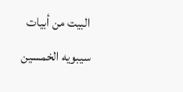البيت من أبيات سيبويه الخمسين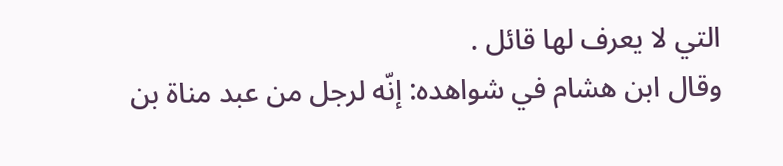التي لا يعرف لها قائل .
وقال ابن هشام في شواهده: إنّه لرجل من عبد مناة بن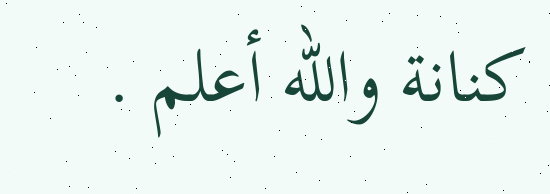كنانة والله أعلم .